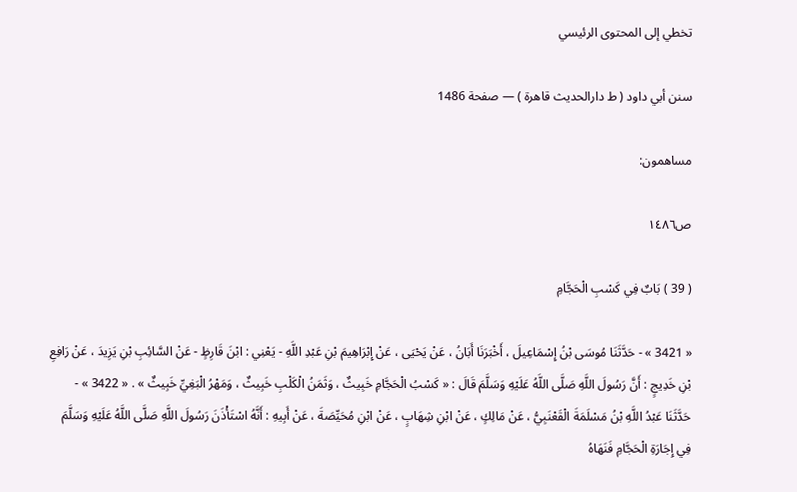تخطي إلى المحتوى الرئيسي

سنن أبي داود ( ط دارالحديث قاهرة ) — صفحة 1486

مساهمون:

ص١٤٨٦

( 39 ) بَابٌ فِي كَسْبِ الْحَجَّامِ

« 3421 » - حَدَّثَنَا مُوسَى بْنُ إِسْمَاعِيلَ ، أَخْبَرَنَا أَبَانُ ، عَنْ يَحْيَى ، عَنْ إِبْرَاهِيمَ بْنِ عَبْدِ اللَّهِ - يَعْنِي : ابْنَ قَارِظٍ - عَنْ السَّائِبِ بْنِ يَزِيدَ ، عَنْ رَافِعِ بْنِ خَدِيجٍ : أَنَّ رَسُولَ اللَّهِ صَلَّى اللَّهُ عَلَيْهِ وَسَلَّمَ قَالَ : « كَسْبُ الْحَجَّامِ خَبِيثٌ ، وَثَمَنُ الْكَلْبِ خَبِيثٌ ، وَمَهْرُ الْبَغِيِّ خَبِيثٌ » . « 3422 » - حَدَّثَنَا عَبْدُ اللَّهِ بْنُ مَسْلَمَةَ الْقَعْنَبِيُّ ، عَنْ مَالِكٍ ، عَنْ ابْنِ شِهَابٍ ، عَنْ ابْنِ مُحَيِّصَةَ ، عَنْ أَبِيهِ : أَنَّهُ اسْتَأْذَنَ رَسُولَ اللَّهِ صَلَّى اللَّهُ عَلَيْهِ وَسَلَّمَ فِي إِجَارَةِ الْحَجَّامِ فَنَهَاهُ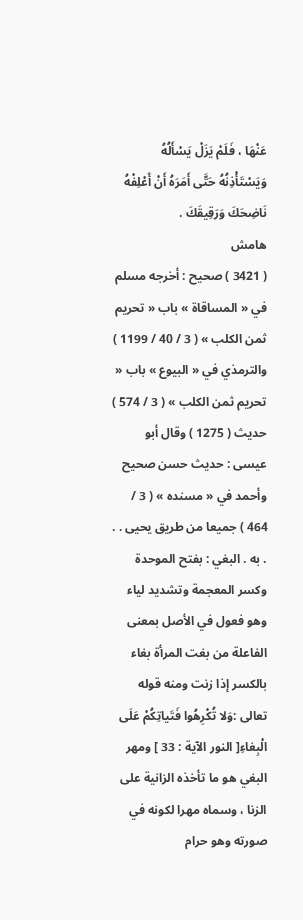عَنْهَا ، فَلَمْ يَزَلْ يَسْأَلُهُ وَيَسْتَأْذِنُهُ حَتَّى أَمَرَهُ أَنْ أَعْلِفْهُ نَاضِحَكَ وَرَقِيقَكَ .
هامش
( 3421 ) صحيح : أخرجه مسلم في « المساقاة » باب « تحريم ثمن الكلب » ( 3 / 40 / 1199 ) والترمذي في « البيوع » باب « تحريم ثمن الكلب » ( 3 / 574 ) حديث ( 1275 ) وقال أبو عيسى : حديث حسن صحيح وأحمد في « مسنده » ( 3 / 464 ) جميعا من طريق يحيى . . . به . البغي : بفتح الموحدة وكسر المعجمة وتشديد لياء وهو فعول في الأصل بمعنى الفاعلة من بغت المرأة بغاء بالكسر إذا زنت ومنه قوله تعالى :وَلا تُكْرِهُوا فَتَياتِكُمْ عَلَى الْبِغاءِ[ النور الآية : 33 ] ومهر البغي هو ما تأخذه الزانية على الزنا ، وسماه مهرا لكونه في صورته وهو حرام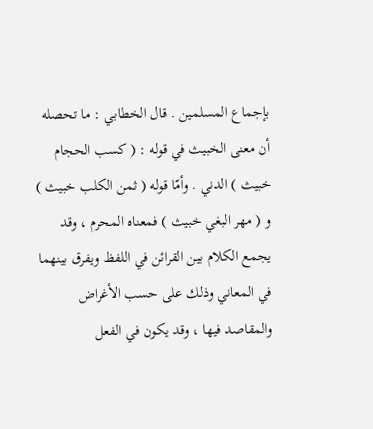بإجماع المسلمين . قال الخطابي : ما تحصله أن معنى الخبيث في قوله : ( كسب الحجام خبيث ) الدني . وأمّا قوله ( ثمن الكلب خبيث ) و ( مهر البغي خبيث ) فمعناه المحرم ، وقد يجمع الكلام بين القرائن في اللفظ ويفرق بينهما في المعاني وذلك على حسب الأغراض والمقاصد فيها ، وقد يكون في الفعل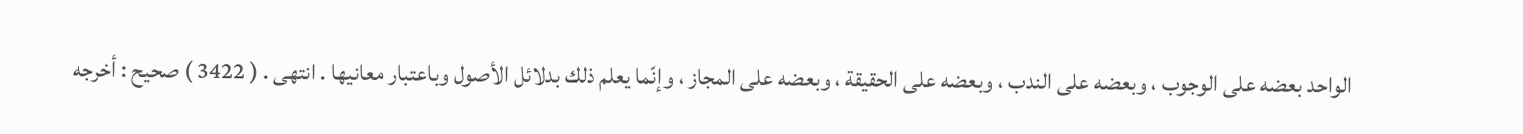الواحد بعضه على الوجوب ، وبعضه على الندب ، وبعضه على الحقيقة ، وبعضه على المجاز ، وإنّما يعلم ذلك بدلائل الأصول وباعتبار معانيها . انتهى . ( 3422 ) صحيح : أخرجه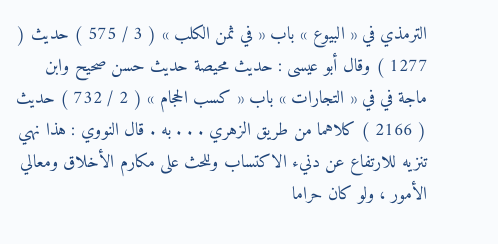الترمذي في « البيوع » باب « في ثمن الكلب » ( 3 / 575 ) حديث ( 1277 ) وقال أبو عيسى : حديث محيصة حديث حسن صحيح وابن ماجة في في « التجارات » باب « كسب الحجام » ( 2 / 732 ) حديث ( 2166 ) كلاهما من طريق الزهري . . . به . قال النووي : هذا نهي تنزيه للارتفاع عن دنيء الاكتساب وللحث على مكارم الأخلاق ومعالي الأمور ، ولو كان حراما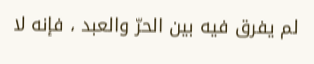لم يفرق فيه بين الحرّ والعبد ، فإنه لا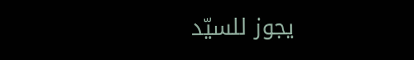يجوز للسيّد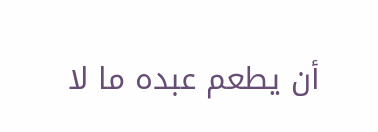أن يطعم عبده ما لا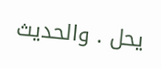يحل . والحديث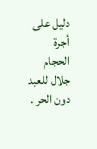دليل على أجرة الحجام جلال للعبد دون الحر .